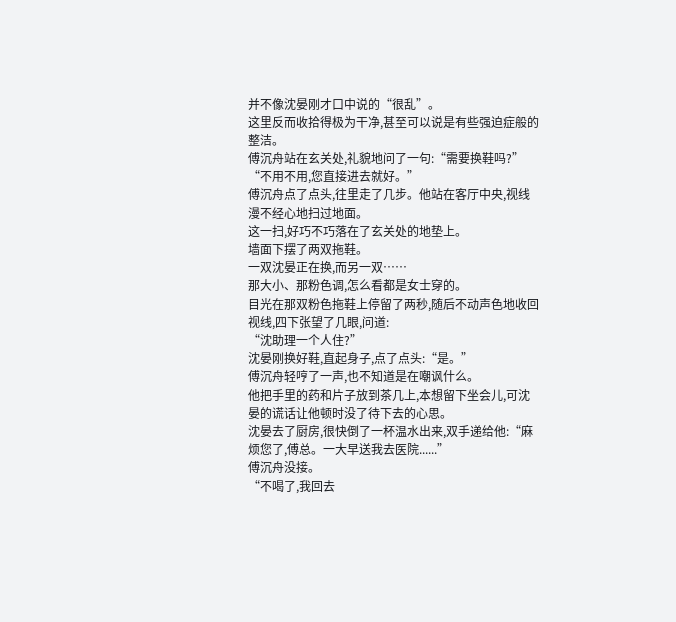并不像沈晏刚才口中说的“很乱”。
这里反而收拾得极为干净,甚至可以说是有些强迫症般的整洁。
傅沉舟站在玄关处,礼貌地问了一句:“需要换鞋吗?”
“不用不用,您直接进去就好。”
傅沉舟点了点头,往里走了几步。他站在客厅中央,视线漫不经心地扫过地面。
这一扫,好巧不巧落在了玄关处的地垫上。
墙面下摆了两双拖鞋。
一双沈晏正在换,而另一双……
那大小、那粉色调,怎么看都是女士穿的。
目光在那双粉色拖鞋上停留了两秒,随后不动声色地收回视线,四下张望了几眼,问道:
“沈助理一个人住?”
沈晏刚换好鞋,直起身子,点了点头:“是。”
傅沉舟轻哼了一声,也不知道是在嘲讽什么。
他把手里的药和片子放到茶几上,本想留下坐会儿,可沈晏的谎话让他顿时没了待下去的心思。
沈晏去了厨房,很快倒了一杯温水出来,双手递给他:“麻烦您了,傅总。一大早送我去医院......”
傅沉舟没接。
“不喝了,我回去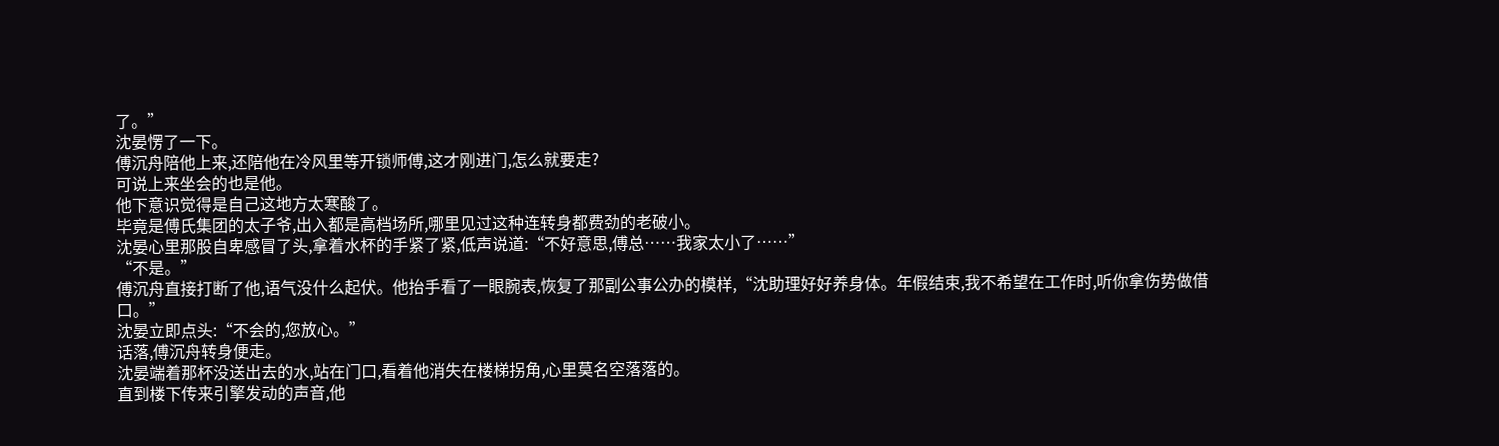了。”
沈晏愣了一下。
傅沉舟陪他上来,还陪他在冷风里等开锁师傅,这才刚进门,怎么就要走?
可说上来坐会的也是他。
他下意识觉得是自己这地方太寒酸了。
毕竟是傅氏集团的太子爷,出入都是高档场所,哪里见过这种连转身都费劲的老破小。
沈晏心里那股自卑感冒了头,拿着水杯的手紧了紧,低声说道:“不好意思,傅总……我家太小了……”
“不是。”
傅沉舟直接打断了他,语气没什么起伏。他抬手看了一眼腕表,恢复了那副公事公办的模样,“沈助理好好养身体。年假结束,我不希望在工作时,听你拿伤势做借口。”
沈晏立即点头:“不会的,您放心。”
话落,傅沉舟转身便走。
沈晏端着那杯没送出去的水,站在门口,看着他消失在楼梯拐角,心里莫名空落落的。
直到楼下传来引擎发动的声音,他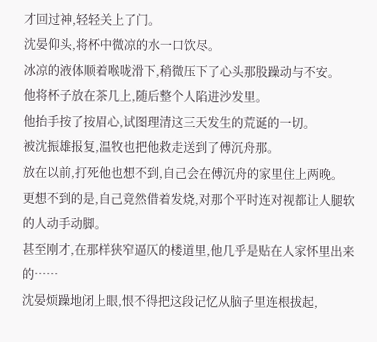才回过神,轻轻关上了门。
沈晏仰头,将杯中微凉的水一口饮尽。
冰凉的液体顺着喉咙滑下,稍微压下了心头那股躁动与不安。
他将杯子放在茶几上,随后整个人陷进沙发里。
他抬手按了按眉心,试图理清这三天发生的荒诞的一切。
被沈振雄报复,温牧也把他救走送到了傅沉舟那。
放在以前,打死他也想不到,自己会在傅沉舟的家里住上两晚。
更想不到的是,自己竟然借着发烧,对那个平时连对视都让人腿软的人动手动脚。
甚至刚才,在那样狭窄逼仄的楼道里,他几乎是贴在人家怀里出来的……
沈晏烦躁地闭上眼,恨不得把这段记忆从脑子里连根拔起,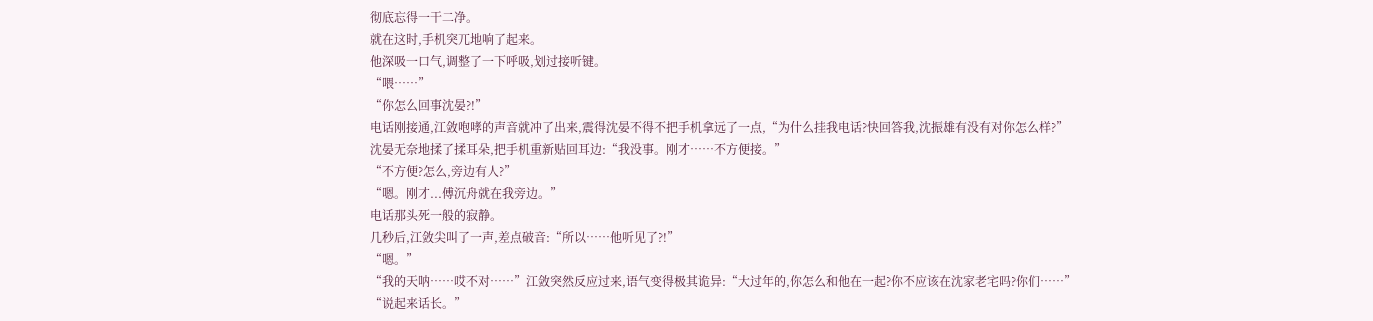彻底忘得一干二净。
就在这时,手机突兀地响了起来。
他深吸一口气,调整了一下呼吸,划过接听键。
“喂……”
“你怎么回事沈晏?!”
电话刚接通,江敛咆哮的声音就冲了出来,震得沈晏不得不把手机拿远了一点,“为什么挂我电话?快回答我,沈振雄有没有对你怎么样?”
沈晏无奈地揉了揉耳朵,把手机重新贴回耳边:“我没事。刚才……不方便接。”
“不方便?怎么,旁边有人?”
“嗯。刚才...傅沉舟就在我旁边。”
电话那头死一般的寂静。
几秒后,江敛尖叫了一声,差点破音:“所以……他听见了?!”
“嗯。”
“我的天呐……哎不对……”江敛突然反应过来,语气变得极其诡异:“大过年的,你怎么和他在一起?你不应该在沈家老宅吗?你们……”
“说起来话长。”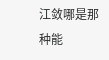江敛哪是那种能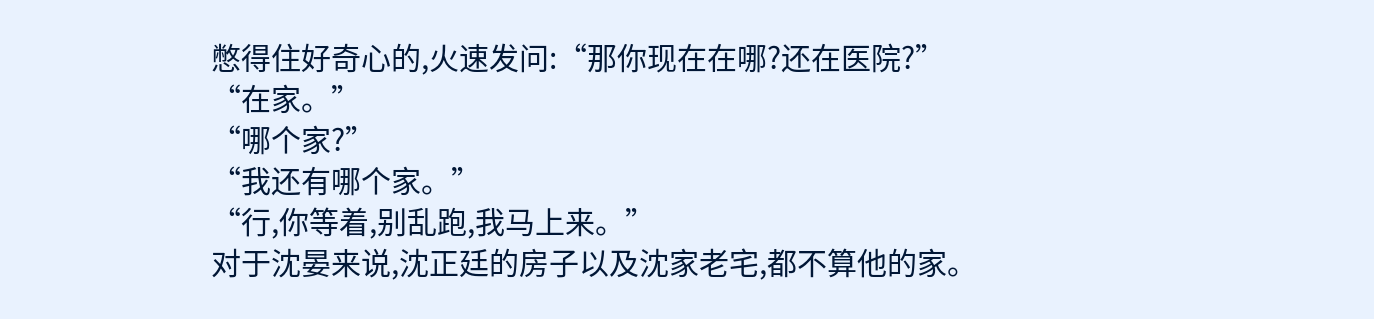憋得住好奇心的,火速发问:“那你现在在哪?还在医院?”
“在家。”
“哪个家?”
“我还有哪个家。”
“行,你等着,别乱跑,我马上来。”
对于沈晏来说,沈正廷的房子以及沈家老宅,都不算他的家。